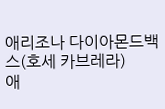애리조나 다이아몬드백스(호세 카브레라)
애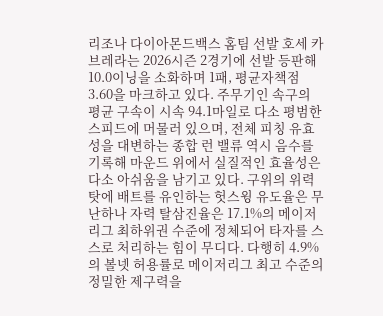리조나 다이아몬드백스 홈팀 선발 호세 카브레라는 2026시즌 2경기에 선발 등판해 10.0이닝을 소화하며 1패, 평균자책점 3.60을 마크하고 있다. 주무기인 속구의 평균 구속이 시속 94.1마일로 다소 평범한 스피드에 머물러 있으며, 전체 피칭 유효성을 대변하는 종합 런 밸류 역시 음수를 기록해 마운드 위에서 실질적인 효율성은 다소 아쉬움을 남기고 있다. 구위의 위력 탓에 배트를 유인하는 헛스윙 유도율은 무난하나 자력 탈삼진율은 17.1%의 메이저리그 최하위권 수준에 정체되어 타자를 스스로 처리하는 힘이 무디다. 다행히 4.9%의 볼넷 허용률로 메이저리그 최고 수준의 정밀한 제구력을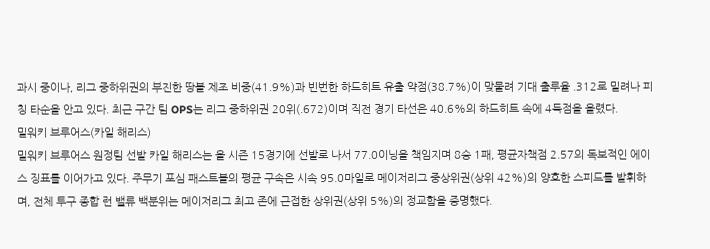과시 중이나, 리그 중하위권의 부진한 땅볼 제조 비중(41.9%)과 빈번한 하드히트 유출 약점(38.7%)이 맞물려 기대 출루율 .312로 밀려나 피칭 타순을 안고 있다. 최근 구간 팀 OPS는 리그 중하위권 20위(.672)이며 직전 경기 타선은 40.6%의 하드히트 속에 4득점을 올렸다.
밀워키 브루어스(카일 해리스)
밀워키 브루어스 원정팀 선발 카일 해리스는 올 시즌 15경기에 선발로 나서 77.0이닝을 책임지며 8승 1패, 평균자책점 2.57의 독보적인 에이스 징표를 이어가고 있다. 주무기 포심 패스트볼의 평균 구속은 시속 95.0마일로 메이저리그 중상위권(상위 42%)의 양호한 스피드를 발휘하며, 전체 투구 종합 런 밸류 백분위는 메이저리그 최고 존에 근접한 상위권(상위 5%)의 정교함을 증명했다.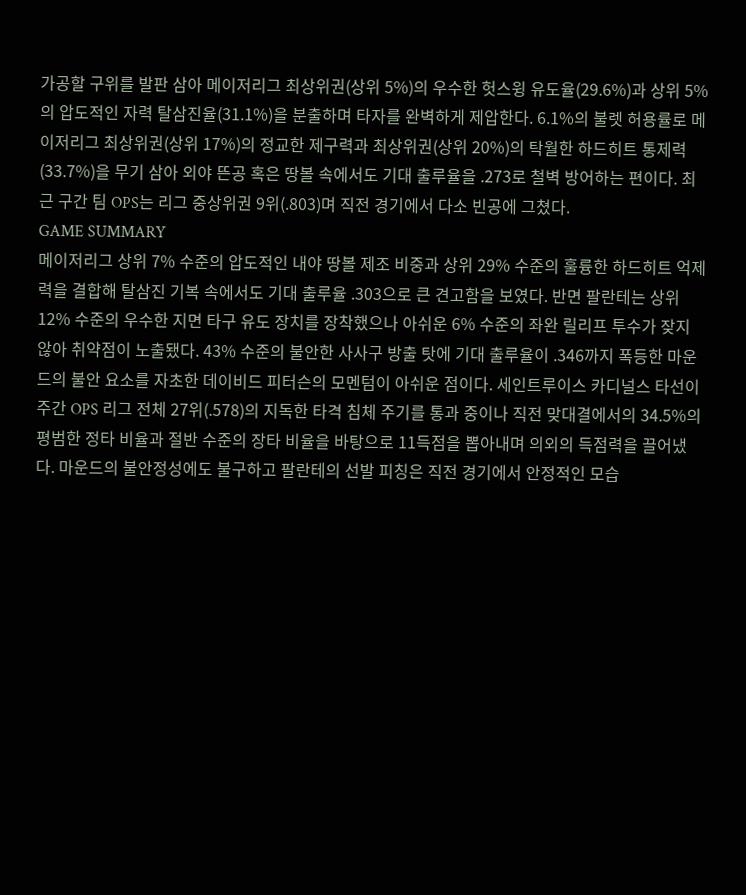가공할 구위를 발판 삼아 메이저리그 최상위권(상위 5%)의 우수한 헛스윙 유도율(29.6%)과 상위 5%의 압도적인 자력 탈삼진율(31.1%)을 분출하며 타자를 완벽하게 제압한다. 6.1%의 불렛 허용률로 메이저리그 최상위권(상위 17%)의 정교한 제구력과 최상위권(상위 20%)의 탁월한 하드히트 통제력(33.7%)을 무기 삼아 외야 뜬공 혹은 땅볼 속에서도 기대 출루율을 .273로 철벽 방어하는 편이다. 최근 구간 팀 OPS는 리그 중상위권 9위(.803)며 직전 경기에서 다소 빈공에 그쳤다.
GAME SUMMARY
메이저리그 상위 7% 수준의 압도적인 내야 땅볼 제조 비중과 상위 29% 수준의 훌륭한 하드히트 억제력을 결합해 탈삼진 기복 속에서도 기대 출루율 .303으로 큰 견고함을 보였다. 반면 팔란테는 상위 12% 수준의 우수한 지면 타구 유도 장치를 장착했으나 아쉬운 6% 수준의 좌완 릴리프 투수가 잦지 않아 취약점이 노출됐다. 43% 수준의 불안한 사사구 방출 탓에 기대 출루율이 .346까지 폭등한 마운드의 불안 요소를 자초한 데이비드 피터슨의 모멘텀이 아쉬운 점이다. 세인트루이스 카디널스 타선이 주간 OPS 리그 전체 27위(.578)의 지독한 타격 침체 주기를 통과 중이나 직전 맞대결에서의 34.5%의 평범한 정타 비율과 절반 수준의 장타 비율을 바탕으로 11득점을 뽑아내며 의외의 득점력을 끌어냈다. 마운드의 불안정성에도 불구하고 팔란테의 선발 피칭은 직전 경기에서 안정적인 모습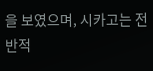을 보였으며, 시카고는 전반적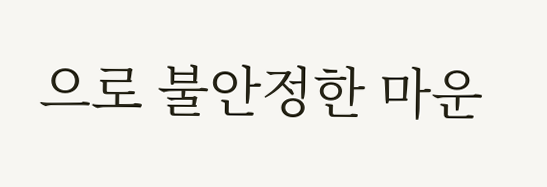으로 불안정한 마운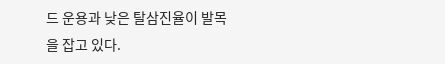드 운용과 낮은 탈삼진율이 발목을 잡고 있다.